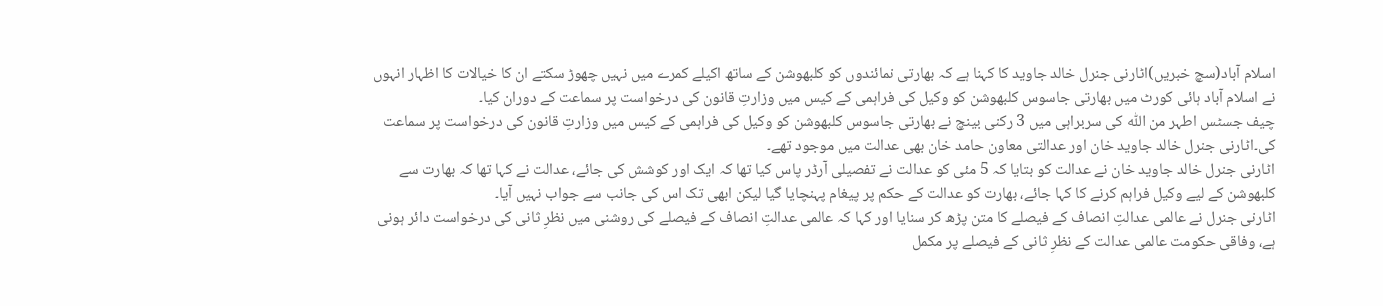اسلام آباد(سچ خبریں)اٹارنی جنرل خالد جاوید کا کہنا ہے کہ بھارتی نمائندوں کو کلبھوشن کے ساتھ اکیلے کمرے میں نہیں چھوڑ سکتے ان کا خیالات کا اظہار انہوں نے اسلام آباد ہائی کورٹ میں بھارتی جاسوس کلبھوشن کو وکیل کی فراہمی کے کیس میں وزارتِ قانون کی درخواست پر سماعت کے دوران کیا۔
چیف جسٹس اطہر من اللّٰہ کی سربراہی میں 3 رکنی بینچ نے بھارتی جاسوس کلبھوشن کو وکیل کی فراہمی کے کیس میں وزارتِ قانون کی درخواست پر سماعت کی۔اٹارنی جنرل خالد جاوید خان اور عدالتی معاون حامد خان بھی عدالت میں موجود تھے۔
اٹارنی جنرل خالد جاوید خان نے عدالت کو بتایا کہ 5 مئی کو عدالت نے تفصیلی آرڈر پاس کیا تھا کہ ایک اور کوشش کی جائے، عدالت نے کہا تھا کہ بھارت سے کلبھوشن کے لیے وکیل فراہم کرنے کا کہا جائے، بھارت کو عدالت کے حکم پر پیغام پہنچایا گیا لیکن ابھی تک اس کی جانب سے جواب نہیں آیا۔
اٹارنی جنرل نے عالمی عدالتِ انصاف کے فیصلے کا متن پڑھ کر سنایا اور کہا کہ عالمی عدالتِ انصاف کے فیصلے کی روشنی میں نظرِ ثانی کی درخواست دائر ہونی ہے، وفاقی حکومت عالمی عدالت کے نظرِ ثانی کے فیصلے پر مکمل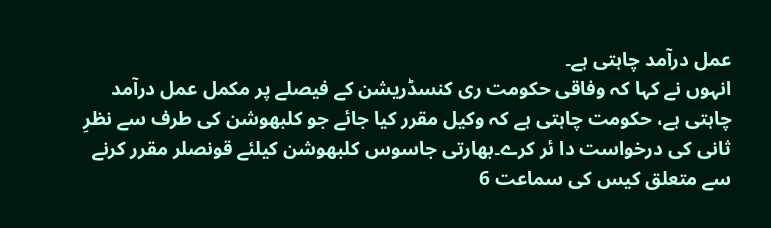عمل درآمد چاہتی ہے۔
انہوں نے کہا کہ وفاقی حکومت ری کنسڈریشن کے فیصلے پر مکمل عمل درآمد چاہتی ہے، حکومت چاہتی ہے کہ وکیل مقرر کیا جائے جو کلبھوشن کی طرف سے نظرِ ثانی کی درخواست دا ئر کرے۔بھارتی جاسوس کلبھوشن کیلئے قونصلر مقرر کرنے سے متعلق کیس کی سماعت 6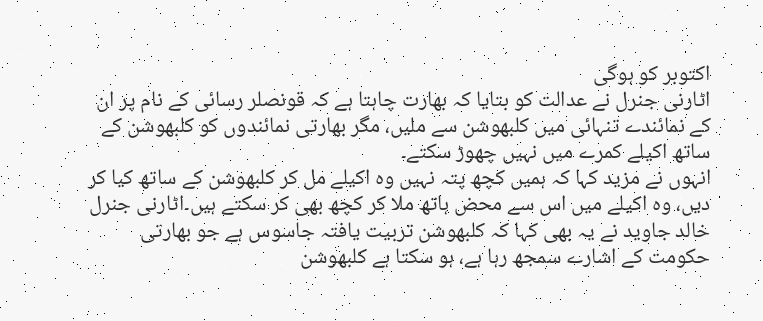اکتوبر کو ہوگی
اٹارنی جنرل نے عدالت کو بتایا کہ بھارت چاہتا ہے کہ قونصلر رسائی کے نام پر ان کے نمائندے تنہائی میں کلبھوشن سے ملیں، مگر بھارتی نمائندوں کو کلبھوشن کے ساتھ اکیلے کمرے میں نہیں چھوڑ سکتے۔
انہوں نے مزید کہا کہ ہمیں کچھ پتہ نہیں وہ اکیلے مل کر کلبھوشن کے ساتھ کیا کر دیں، وہ اکیلے میں اس سے محض ہاتھ ملا کر کچھ بھی کر سکتے ہیں۔اٹارنی جنرل خالد جاوید نے یہ بھی کہا کہ کلبھوشن تربیت یافتہ جاسوس ہے جو بھارتی حکومت کے اشارے سمجھ رہا ہے، ہو سکتا ہے کلبھوشن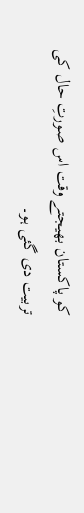کو پاکستان بھیجتے وقت اس صورتِ حال کی تربیت دی گئی ہو۔